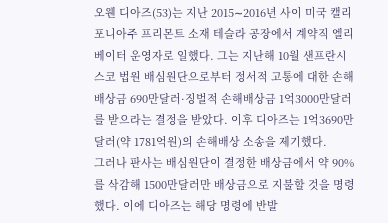오웬 디아즈(53)는 지난 2015∼2016년 사이 미국 캘리포니아주 프리몬트 소재 테슬라 공장에서 계약직 엘리베이터 운영자로 일했다. 그는 지난해 10월 샌프란시스코 법원 배심원단으로부터 정서적 고통에 대한 손해배상금 690만달러·징벌적 손해배상금 1억3000만달러를 받으라는 결정을 받았다. 이후 디아즈는 1억3690만달러(약 1781억원)의 손해배상 소송을 제기했다.
그러나 판사는 배심원단이 결정한 배상금에서 약 90%를 삭감해 1500만달러만 배상금으로 지불할 것을 명령했다. 이에 디아즈는 해당 명령에 반발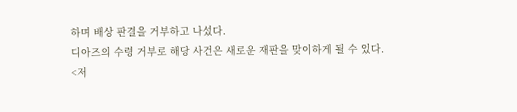하며 배상 판결을 거부하고 나섰다.
디아즈의 수령 거부로 해당 사건은 새로운 재판을 맞이하게 될 수 있다.
<저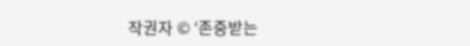작권자 © ‘존중받는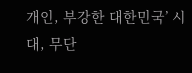개인, 부강한 대한민국’ 시대, 무단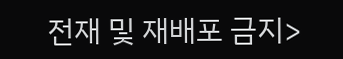전재 및 재배포 금지>